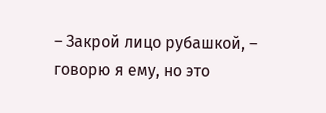– Закрой лицо рубашкой, – говорю я ему, но это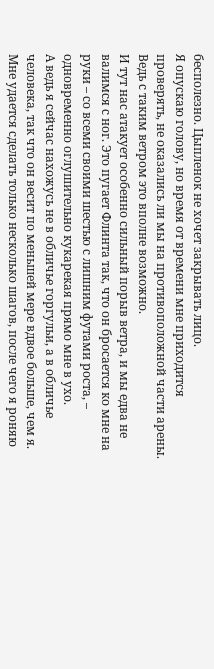бесполезно. Цыпленок не хочет закрывать лицо.
Я опускаю голову, но время от времени мне приходится проверять, не оказались ли мы на противоположной части арены. Ведь с таким ветром это вполне возможно.
И тут нас атакует особенно сильный порыв ветра, и мы едва не валимся с ног. Это пугает Флинта так, что он бросается ко мне на руки – со всеми своими шестью с лишним футами роста, – одновременно оглушительно кукарекая прямо мне в ухо.
А ведь я сейчас нахожусь не в обличье горгульи, а в обличье человека, так что он весит по меньшей мере вдвое больше, чем я.
Мне удается сделать только несколько шагов, после чего я роняю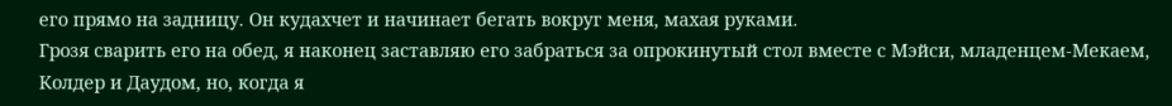его прямо на задницу. Он кудахчет и начинает бегать вокруг меня, махая руками.
Грозя сварить его на обед, я наконец заставляю его забраться за опрокинутый стол вместе с Мэйси, младенцем-Мекаем, Колдер и Даудом, но, когда я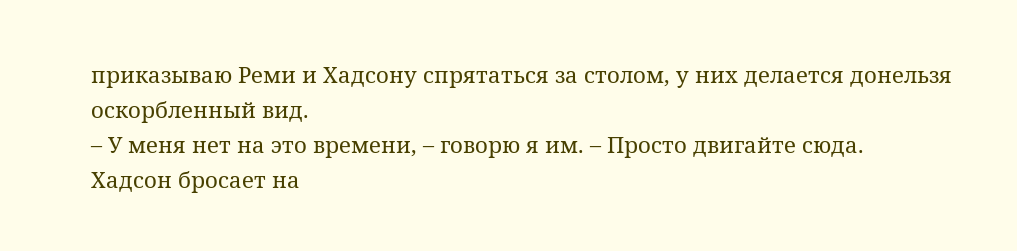приказываю Реми и Хадсону спрятаться за столом, у них делается донельзя оскорбленный вид.
– У меня нет на это времени, – говорю я им. – Просто двигайте сюда.
Хадсон бросает на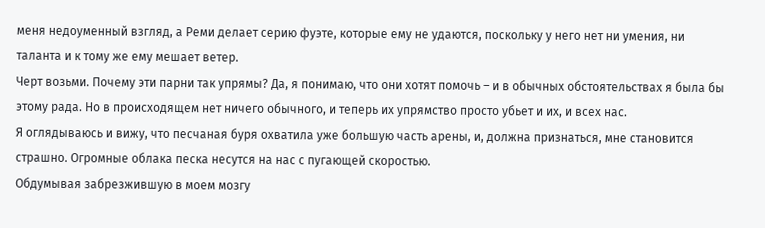меня недоуменный взгляд, а Реми делает серию фуэте, которые ему не удаются, поскольку у него нет ни умения, ни таланта и к тому же ему мешает ветер.
Черт возьми. Почему эти парни так упрямы? Да, я понимаю, что они хотят помочь – и в обычных обстоятельствах я была бы этому рада. Но в происходящем нет ничего обычного, и теперь их упрямство просто убьет и их, и всех нас.
Я оглядываюсь и вижу, что песчаная буря охватила уже большую часть арены, и, должна признаться, мне становится страшно. Огромные облака песка несутся на нас с пугающей скоростью.
Обдумывая забрезжившую в моем мозгу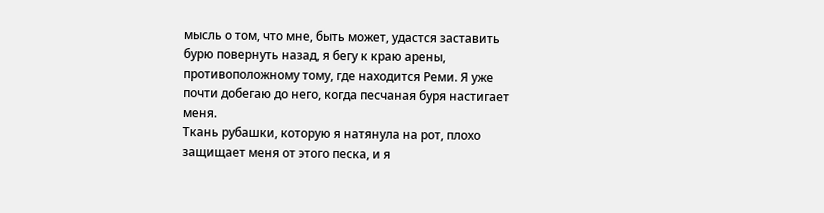мысль о том, что мне, быть может, удастся заставить бурю повернуть назад, я бегу к краю арены, противоположному тому, где находится Реми. Я уже почти добегаю до него, когда песчаная буря настигает меня.
Ткань рубашки, которую я натянула на рот, плохо защищает меня от этого песка, и я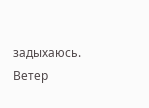задыхаюсь. Ветер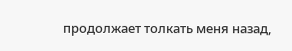продолжает толкать меня назад,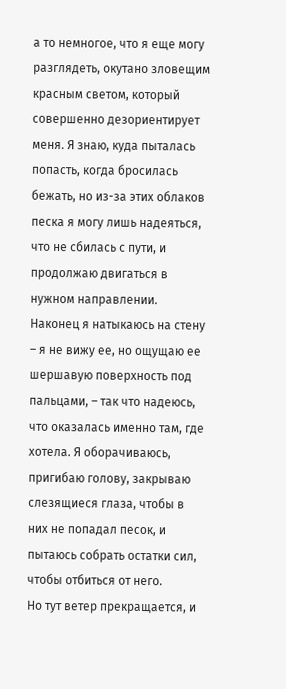а то немногое, что я еще могу разглядеть, окутано зловещим красным светом, который совершенно дезориентирует меня. Я знаю, куда пыталась попасть, когда бросилась бежать, но из-за этих облаков песка я могу лишь надеяться, что не сбилась с пути, и продолжаю двигаться в нужном направлении.
Наконец я натыкаюсь на стену – я не вижу ее, но ощущаю ее шершавую поверхность под пальцами, – так что надеюсь, что оказалась именно там, где хотела. Я оборачиваюсь, пригибаю голову, закрываю слезящиеся глаза, чтобы в них не попадал песок, и пытаюсь собрать остатки сил, чтобы отбиться от него.
Но тут ветер прекращается, и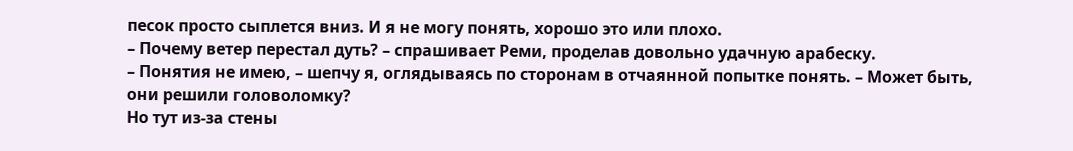песок просто сыплется вниз. И я не могу понять, хорошо это или плохо.
– Почему ветер перестал дуть? – спрашивает Реми, проделав довольно удачную арабеску.
– Понятия не имею, – шепчу я, оглядываясь по сторонам в отчаянной попытке понять. – Может быть, они решили головоломку?
Но тут из-за стены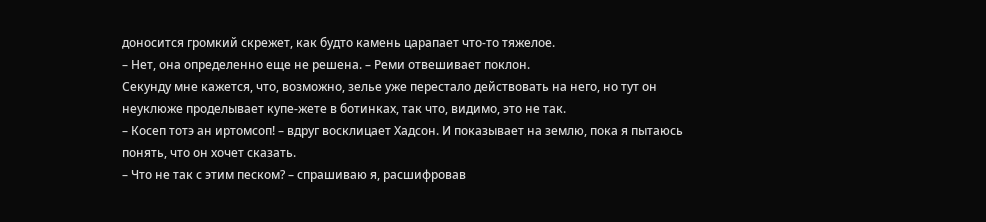доносится громкий скрежет, как будто камень царапает что-то тяжелое.
– Нет, она определенно еще не решена. – Реми отвешивает поклон.
Секунду мне кажется, что, возможно, зелье уже перестало действовать на него, но тут он неуклюже проделывает купе-жете в ботинках, так что, видимо, это не так.
– Косеп тотэ ан иртомсоп! – вдруг восклицает Хадсон. И показывает на землю, пока я пытаюсь понять, что он хочет сказать.
– Что не так с этим песком? – спрашиваю я, расшифровав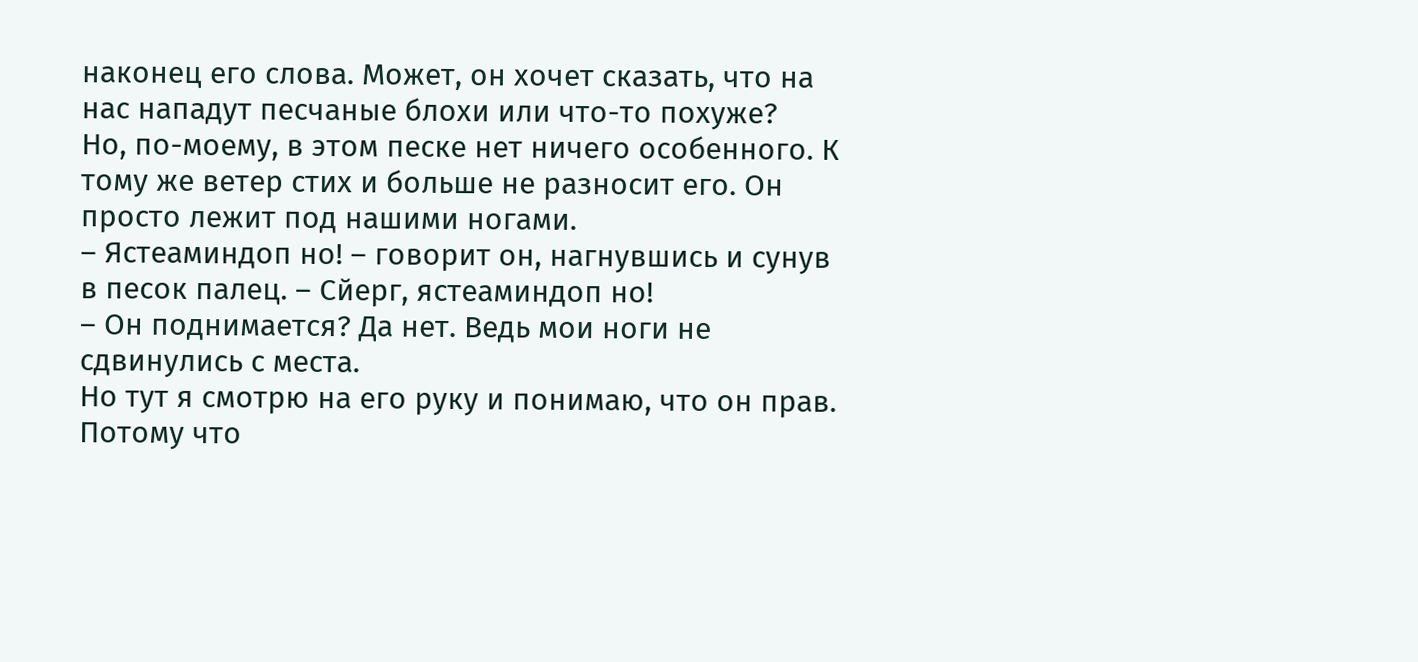наконец его слова. Может, он хочет сказать, что на нас нападут песчаные блохи или что-то похуже?
Но, по-моему, в этом песке нет ничего особенного. К тому же ветер стих и больше не разносит его. Он просто лежит под нашими ногами.
– Ястеаминдоп но! – говорит он, нагнувшись и сунув в песок палец. – Сйерг, ястеаминдоп но!
– Он поднимается? Да нет. Ведь мои ноги не сдвинулись с места.
Но тут я смотрю на его руку и понимаю, что он прав. Потому что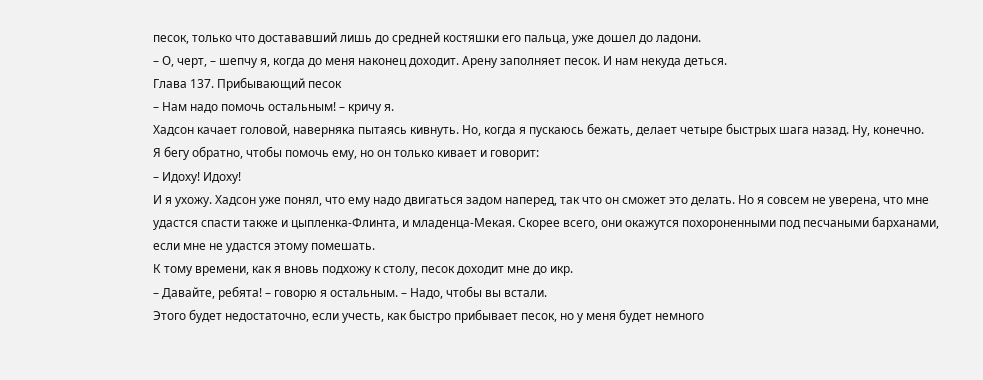песок, только что достававший лишь до средней костяшки его пальца, уже дошел до ладони.
– О, черт, – шепчу я, когда до меня наконец доходит. Арену заполняет песок. И нам некуда деться.
Глава 137. Прибывающий песок
– Нам надо помочь остальным! – кричу я.
Хадсон качает головой, наверняка пытаясь кивнуть. Но, когда я пускаюсь бежать, делает четыре быстрых шага назад. Ну, конечно.
Я бегу обратно, чтобы помочь ему, но он только кивает и говорит:
– Идоху! Идоху!
И я ухожу. Хадсон уже понял, что ему надо двигаться задом наперед, так что он сможет это делать. Но я совсем не уверена, что мне удастся спасти также и цыпленка-Флинта, и младенца-Мекая. Скорее всего, они окажутся похороненными под песчаными барханами, если мне не удастся этому помешать.
К тому времени, как я вновь подхожу к столу, песок доходит мне до икр.
– Давайте, ребята! – говорю я остальным. – Надо, чтобы вы встали.
Этого будет недостаточно, если учесть, как быстро прибывает песок, но у меня будет немного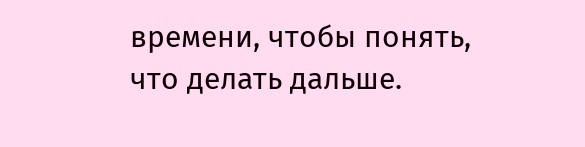времени, чтобы понять, что делать дальше.